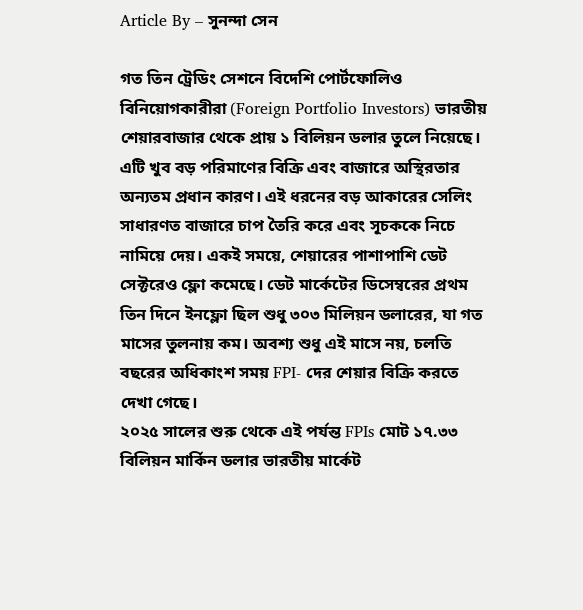Article By – সুনন্দা সেন

গত তিন ট্রেডিং সেশনে বিদেশি পোর্টফোলিও বিনিয়োগকারীরা (Foreign Portfolio Investors) ভারতীয় শেয়ারবাজার থেকে প্রায় ১ বিলিয়ন ডলার তুলে নিয়েছে। এটি খুব বড় পরিমাণের বিক্রি এবং বাজারে অস্থিরতার অন্যতম প্রধান কারণ। এই ধরনের বড় আকারের সেলিং সাধারণত বাজারে চাপ তৈরি করে এবং সূচককে নিচে নামিয়ে দেয়। একই সময়ে, শেয়ারের পাশাপাশি ডেট সেক্টরেও ফ্লো কমেছে। ডেট মার্কেটের ডিসেম্বরের প্রথম তিন দিনে ইনফ্লো ছিল শুধু ৩০৩ মিলিয়ন ডলারের, যা গত মাসের তুলনায় কম। অবশ্য শুধু এই মাসে নয়, চলতি বছরের অধিকাংশ সময় FPI- দের শেয়ার বিক্রি করতে দেখা গেছে।
২০২৫ সালের শুরু থেকে এই পর্যন্ত FPIs মোট ১৭.৩৩ বিলিয়ন মার্কিন ডলার ভারতীয় মার্কেট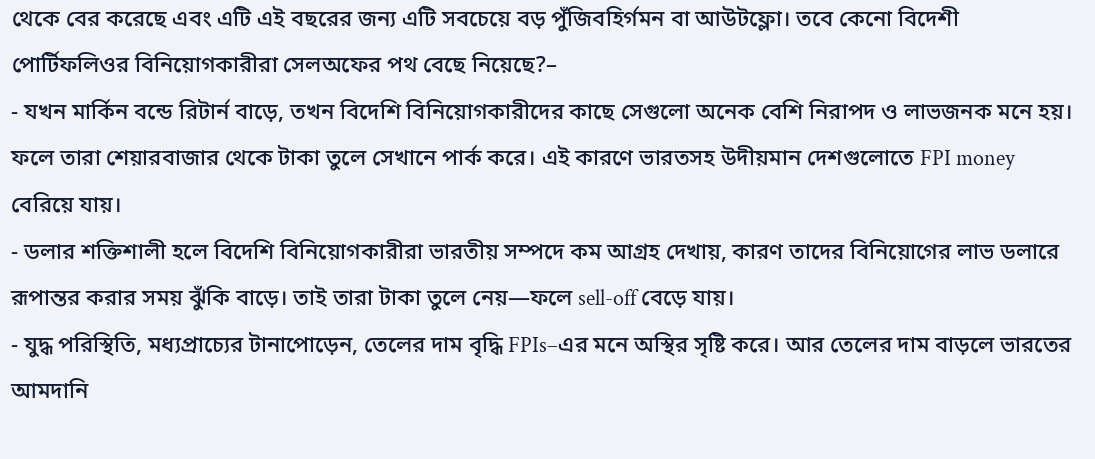থেকে বের করেছে এবং এটি এই বছরের জন্য এটি সবচেয়ে বড় পুঁজিবহির্গমন বা আউটফ্লো। তবে কেনো বিদেশী পোর্টিফলিওর বিনিয়োগকারীরা সেলঅফের পথ বেছে নিয়েছে?–
- যখন মার্কিন বন্ডে রিটার্ন বাড়ে, তখন বিদেশি বিনিয়োগকারীদের কাছে সেগুলো অনেক বেশি নিরাপদ ও লাভজনক মনে হয়। ফলে তারা শেয়ারবাজার থেকে টাকা তুলে সেখানে পার্ক করে। এই কারণে ভারতসহ উদীয়মান দেশগুলোতে FPI money বেরিয়ে যায়।
- ডলার শক্তিশালী হলে বিদেশি বিনিয়োগকারীরা ভারতীয় সম্পদে কম আগ্রহ দেখায়, কারণ তাদের বিনিয়োগের লাভ ডলারে রূপান্তর করার সময় ঝুঁকি বাড়ে। তাই তারা টাকা তুলে নেয়—ফলে sell-off বেড়ে যায়।
- যুদ্ধ পরিস্থিতি, মধ্যপ্রাচ্যের টানাপোড়েন, তেলের দাম বৃদ্ধি FPIs–এর মনে অস্থির সৃষ্টি করে। আর তেলের দাম বাড়লে ভারতের আমদানি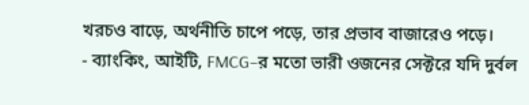খরচও বাড়ে, অর্থনীতি চাপে পড়ে, তার প্রভাব বাজারেও পড়ে।
- ব্যাংকিং, আইটি, FMCG–র মতো ভারী ওজনের সেক্টরে যদি দুর্বল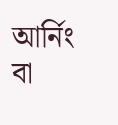আর্নিং বা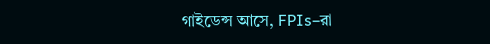গাইডেন্স আসে, FPIs–রা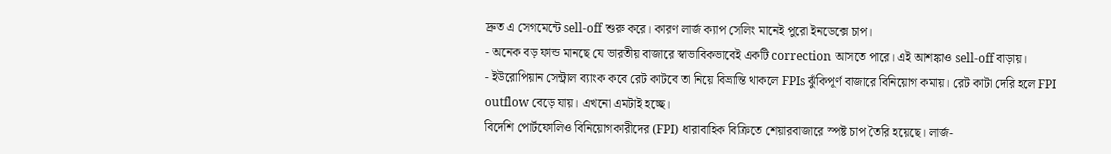দ্রুত এ সেগমেন্টে sell-off শুরু করে। কারণ লার্জ ক্যাপ সেলিং মানেই পুরো ইনডেক্সে চাপ।
- অনেক বড় ফান্ড মানছে যে ভারতীয় বাজারে স্বাভাবিকভাবেই একটি correction আসতে পারে। এই আশঙ্কাও sell-off বাড়ায়।
- ইউরোপিয়ান সেন্ট্রাল ব্যাংক কবে রেট কাটবে তা নিয়ে বিভ্রান্তি থাকলে FPIs ঝুঁকিপূর্ণ বাজারে বিনিয়োগ কমায়। রেট কাটা দেরি হলে FPI outflow বেড়ে যায়। এখনো এমটাই হচ্ছে।
বিদেশি পোর্টফোলিও বিনিয়োগকারীদের (FPI) ধারাবাহিক বিক্রিতে শেয়ারবাজারে স্পষ্ট চাপ তৈরি হয়েছে। লার্জ-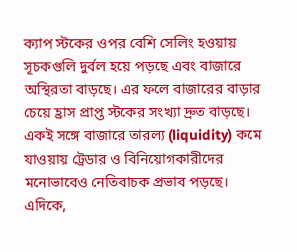ক্যাপ স্টকের ওপর বেশি সেলিং হওয়ায় সূচকগুলি দুর্বল হয়ে পড়ছে এবং বাজারে অস্থিরতা বাড়ছে। এর ফলে বাজারের বাড়ার চেয়ে হ্রাস প্রাপ্ত স্টকের সংখ্যা দ্রুত বাড়ছে। একই সঙ্গে বাজারে তারল্য (liquidity) কমে যাওয়ায় ট্রেডার ও বিনিয়োগকারীদের মনোভাবেও নেতিবাচক প্রভাব পড়ছে। এদিকে,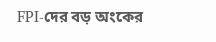FPI-দের বড় অংকের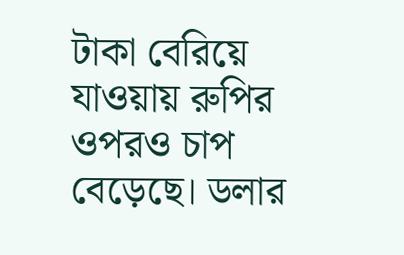টাকা বেরিয়ে যাওয়ায় রুপির ওপরও চাপ বেড়েছে। ডলার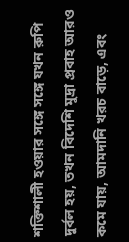শক্তিশালী হওয়ার সঙ্গে সঙ্গে যখন রুপি দুর্বল হয়, তখন বিদেশি মুদ্রা প্রবাহ আরও কমে যায়, আমদানি খরচ বাড়ে, এবং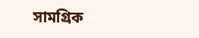সামগ্রিক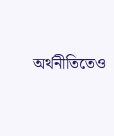অর্থনীতিতেও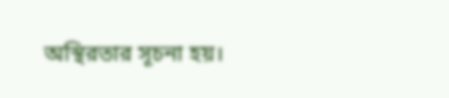অস্থিরতার সূচনা হয়।